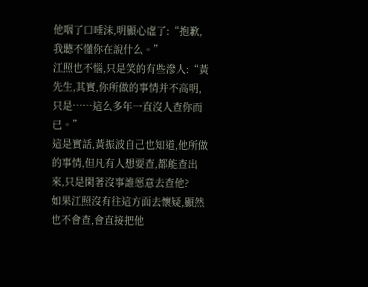他咽了口唾沫,明顯心虛了:“抱歉,我聽不懂你在說什么。”
江照也不惱,只是笑的有些滲人:“黃先生,其實,你所做的事情并不高明,只是……這么多年一直沒人查你而已。”
這是實話,黃振波自己也知道,他所做的事情,但凡有人想要查,都能查出來,只是閑著沒事誰愿意去查他?
如果江照沒有往這方面去懷疑,顯然也不會查,會直接把他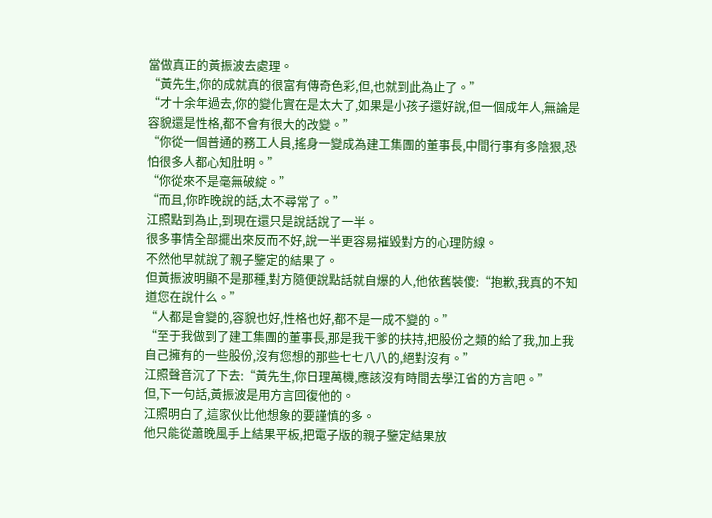當做真正的黃振波去處理。
“黃先生,你的成就真的很富有傳奇色彩,但,也就到此為止了。”
“才十余年過去,你的變化實在是太大了,如果是小孩子還好說,但一個成年人,無論是容貌還是性格,都不會有很大的改變。”
“你從一個普通的務工人員,搖身一變成為建工集團的董事長,中間行事有多陰狠,恐怕很多人都心知肚明。”
“你從來不是毫無破綻。”
“而且,你昨晚說的話,太不尋常了。”
江照點到為止,到現在還只是說話說了一半。
很多事情全部擺出來反而不好,說一半更容易摧毀對方的心理防線。
不然他早就說了親子鑒定的結果了。
但黃振波明顯不是那種,對方隨便說點話就自爆的人,他依舊裝傻:“抱歉,我真的不知道您在說什么。”
“人都是會變的,容貌也好,性格也好,都不是一成不變的。”
“至于我做到了建工集團的董事長,那是我干爹的扶持,把股份之類的給了我,加上我自己擁有的一些股份,沒有您想的那些七七八八的,絕對沒有。”
江照聲音沉了下去:“黃先生,你日理萬機,應該沒有時間去學江省的方言吧。”
但,下一句話,黃振波是用方言回復他的。
江照明白了,這家伙比他想象的要謹慎的多。
他只能從蕭晚風手上結果平板,把電子版的親子鑒定結果放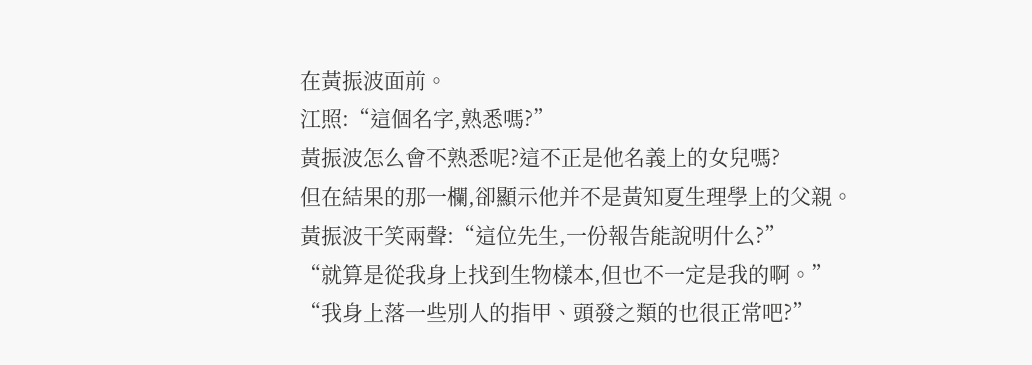在黃振波面前。
江照:“這個名字,熟悉嗎?”
黃振波怎么會不熟悉呢?這不正是他名義上的女兒嗎?
但在結果的那一欄,卻顯示他并不是黃知夏生理學上的父親。
黃振波干笑兩聲:“這位先生,一份報告能說明什么?”
“就算是從我身上找到生物樣本,但也不一定是我的啊。”
“我身上落一些別人的指甲、頭發之類的也很正常吧?”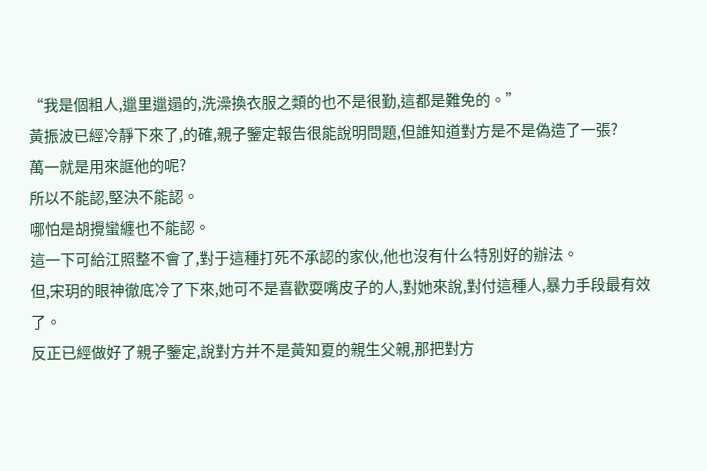“我是個粗人,邋里邋遢的,洗澡換衣服之類的也不是很勤,這都是難免的。”
黃振波已經冷靜下來了,的確,親子鑒定報告很能說明問題,但誰知道對方是不是偽造了一張?
萬一就是用來誆他的呢?
所以不能認,堅決不能認。
哪怕是胡攪蠻纏也不能認。
這一下可給江照整不會了,對于這種打死不承認的家伙,他也沒有什么特別好的辦法。
但,宋玥的眼神徹底冷了下來,她可不是喜歡耍嘴皮子的人,對她來說,對付這種人,暴力手段最有效了。
反正已經做好了親子鑒定,說對方并不是黃知夏的親生父親,那把對方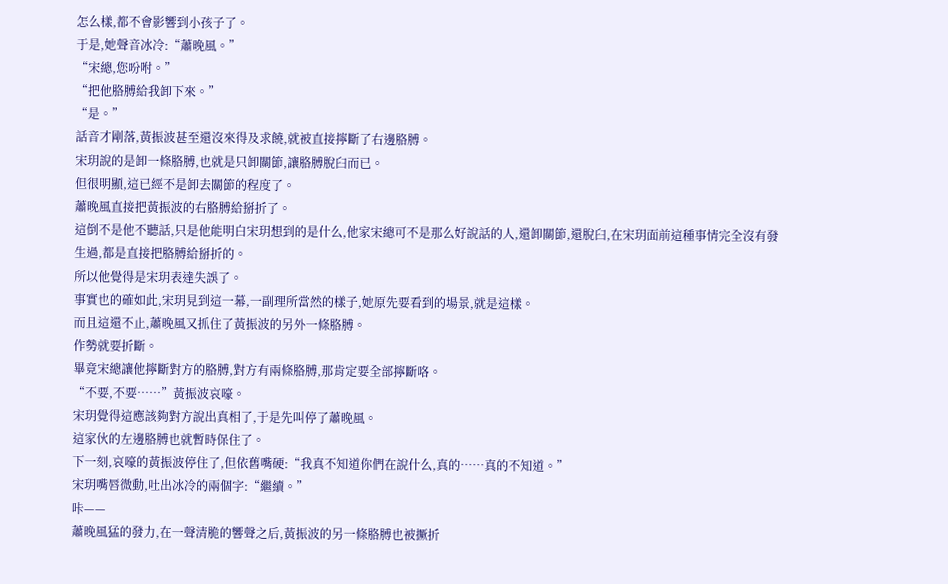怎么樣,都不會影響到小孩子了。
于是,她聲音冰冷:“蕭晚風。”
“宋總,您吩咐。”
“把他胳膊給我卸下來。”
“是。”
話音才剛落,黃振波甚至還沒來得及求饒,就被直接擰斷了右邊胳膊。
宋玥說的是卸一條胳膊,也就是只卸關節,讓胳膊脫臼而已。
但很明顯,這已經不是卸去關節的程度了。
蕭晚風直接把黃振波的右胳膊給掰折了。
這倒不是他不聽話,只是他能明白宋玥想到的是什么,他家宋總可不是那么好說話的人,還卸關節,還脫臼,在宋玥面前這種事情完全沒有發生過,都是直接把胳膊給掰折的。
所以他覺得是宋玥表達失誤了。
事實也的確如此,宋玥見到這一幕,一副理所當然的樣子,她原先要看到的場景,就是這樣。
而且這還不止,蕭晚風又抓住了黃振波的另外一條胳膊。
作勢就要折斷。
畢竟宋總讓他擰斷對方的胳膊,對方有兩條胳膊,那肯定要全部擰斷咯。
“不要,不要……”黃振波哀嚎。
宋玥覺得這應該夠對方說出真相了,于是先叫停了蕭晚風。
這家伙的左邊胳膊也就暫時保住了。
下一刻,哀嚎的黃振波停住了,但依舊嘴硬:“我真不知道你們在說什么,真的……真的不知道。”
宋玥嘴唇微動,吐出冰冷的兩個字:“繼續。”
咔——
蕭晚風猛的發力,在一聲清脆的響聲之后,黃振波的另一條胳膊也被撅折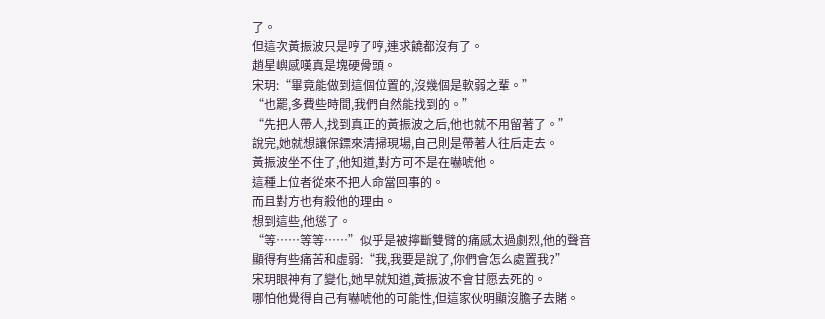了。
但這次黃振波只是哼了哼,連求饒都沒有了。
趙星嶼感嘆真是塊硬骨頭。
宋玥:“畢竟能做到這個位置的,沒幾個是軟弱之輩。”
“也罷,多費些時間,我們自然能找到的。”
“先把人帶人,找到真正的黃振波之后,他也就不用留著了。”
說完,她就想讓保鏢來清掃現場,自己則是帶著人往后走去。
黃振波坐不住了,他知道,對方可不是在嚇唬他。
這種上位者從來不把人命當回事的。
而且對方也有殺他的理由。
想到這些,他慫了。
“等……等等……”似乎是被擰斷雙臂的痛感太過劇烈,他的聲音顯得有些痛苦和虛弱:“我,我要是說了,你們會怎么處置我?”
宋玥眼神有了變化,她早就知道,黃振波不會甘愿去死的。
哪怕他覺得自己有嚇唬他的可能性,但這家伙明顯沒膽子去賭。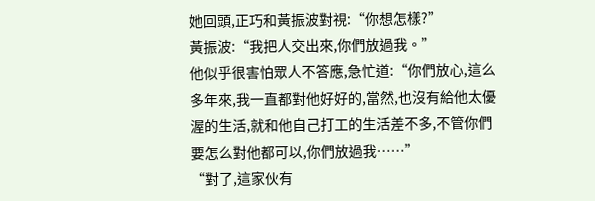她回頭,正巧和黃振波對視:“你想怎樣?”
黃振波:“我把人交出來,你們放過我。”
他似乎很害怕眾人不答應,急忙道:“你們放心,這么多年來,我一直都對他好好的,當然,也沒有給他太優渥的生活,就和他自己打工的生活差不多,不管你們要怎么對他都可以,你們放過我……”
“對了,這家伙有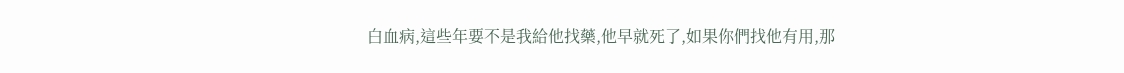白血病,這些年要不是我給他找藥,他早就死了,如果你們找他有用,那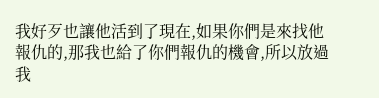我好歹也讓他活到了現在,如果你們是來找他報仇的,那我也給了你們報仇的機會,所以放過我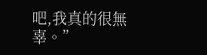吧,我真的很無辜。”